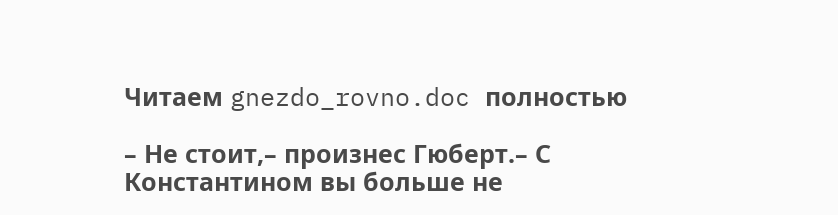Читаем gnezdo_rovno.doc полностью

– Не стоит,– произнес Гюберт.– С Константином вы больше не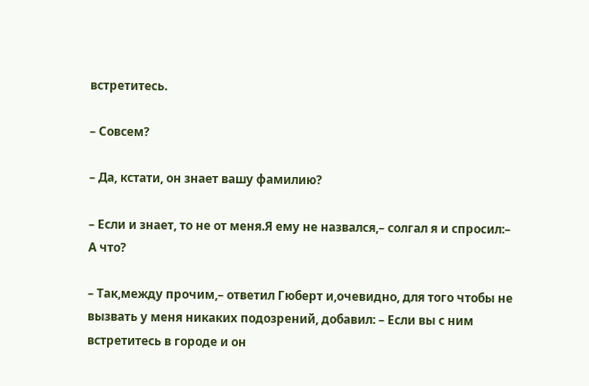встретитесь.

– Совсем?

– Да, кстати, он знает вашу фамилию?

– Если и знает, то не от меня.Я ему не назвался,– солгал я и спросил:– А что?

– Так,между прочим,– ответил Гюберт и,очевидно, для того чтобы не вызвать у меня никаких подозрений, добавил: – Если вы с ним встретитесь в городе и он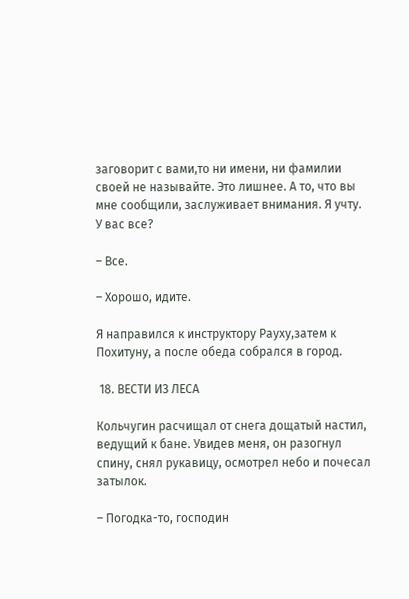заговорит с вами,то ни имени, ни фамилии своей не называйте. Это лишнее. А то, что вы мне сообщили, заслуживает внимания. Я учту. У вас все?

– Все.

– Хорошо, идите.

Я направился к инструктору Рауху,затем к Похитуну, а после обеда собрался в город.

 18. ВЕСТИ ИЗ ЛЕСА

Кольчугин расчищал от снега дощатый настил, ведущий к бане. Увидев меня, он разогнул спину, снял рукавицу, осмотрел небо и почесал затылок.

– Погодка-то, господин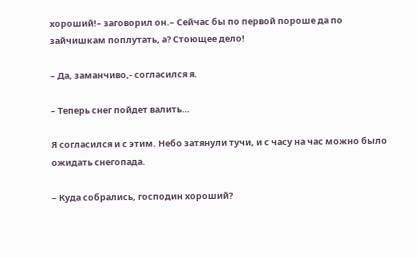хороший!– заговорил он.– Сейчас бы по первой пороше да по зайчишкам поплутать, а? Стоющее дело!

– Да, заманчиво,- согласился я.

– Теперь снег пойдет валить…

Я согласился и с этим. Небо затянули тучи, и с часу на час можно было ожидать снегопада.

– Куда собрались, господин хороший?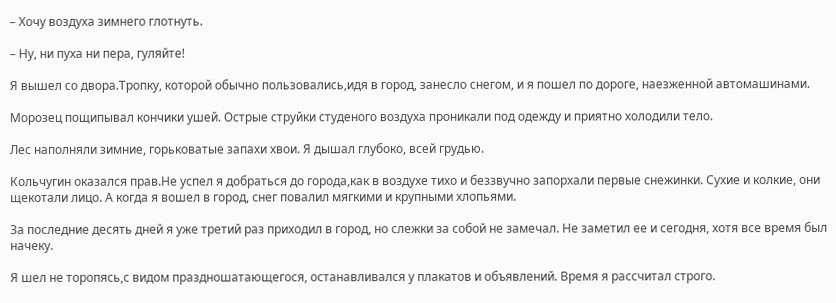– Хочу воздуха зимнего глотнуть.

– Ну, ни пуха ни пера, гуляйте!

Я вышел со двора.Тропку, которой обычно пользовались,идя в город, занесло снегом, и я пошел по дороге, наезженной автомашинами.

Морозец пощипывал кончики ушей. Острые струйки студеного воздуха проникали под одежду и приятно холодили тело.

Лес наполняли зимние, горьковатые запахи хвои. Я дышал глубоко, всей грудью.

Кольчугин оказался прав.Не успел я добраться до города,как в воздухе тихо и беззвучно запорхали первые снежинки. Сухие и колкие, они щекотали лицо. А когда я вошел в город, снег повалил мягкими и крупными хлопьями.

За последние десять дней я уже третий раз приходил в город, но слежки за собой не замечал. Не заметил ее и сегодня, хотя все время был начеку.

Я шел не торопясь,с видом праздношатающегося, останавливался у плакатов и объявлений. Время я рассчитал строго.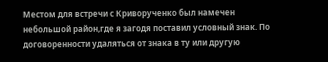Местом для встречи с Криворученко был намечен небольшой район,где я загодя поставил условный знак. По договоренности удаляться от знака в ту или другую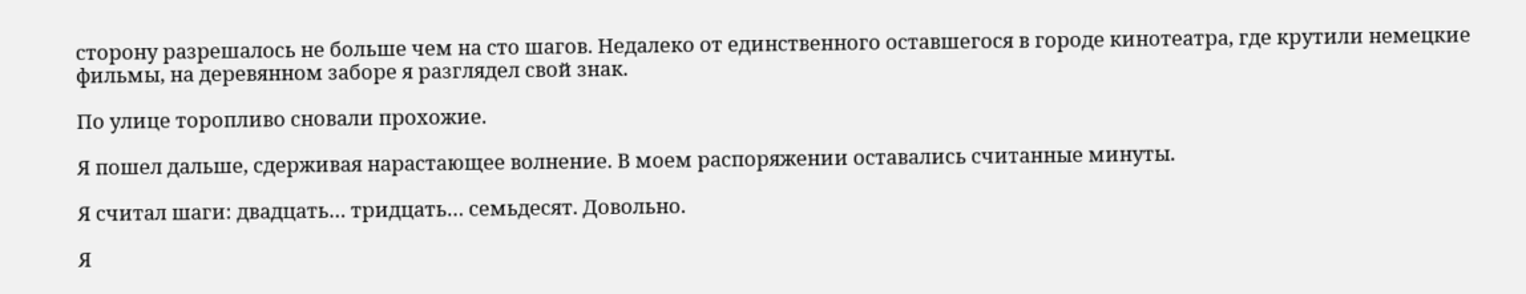сторону разрешалось не больше чем на сто шагов. Недалеко от единственного оставшегося в городе кинотеатра, где крутили немецкие фильмы, на деревянном заборе я разглядел свой знак.

По улице торопливо сновали прохожие.

Я пошел дальше, сдерживая нарастающее волнение. В моем распоряжении оставались считанные минуты.

Я считал шаги: двадцать… тридцать… семьдесят. Довольно.

Я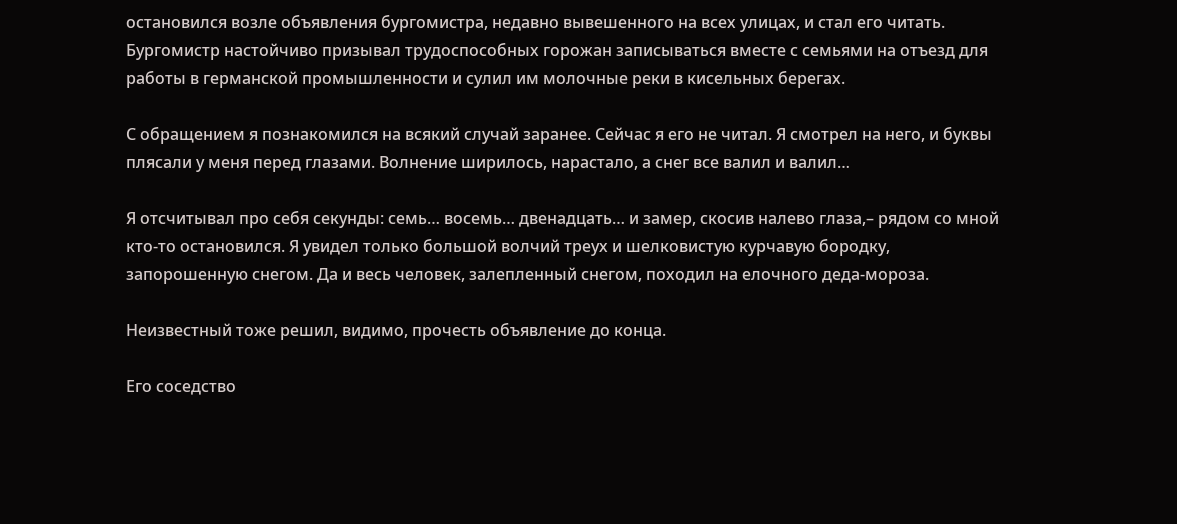остановился возле объявления бургомистра, недавно вывешенного на всех улицах, и стал его читать. Бургомистр настойчиво призывал трудоспособных горожан записываться вместе с семьями на отъезд для работы в германской промышленности и сулил им молочные реки в кисельных берегах.

С обращением я познакомился на всякий случай заранее. Сейчас я его не читал. Я смотрел на него, и буквы плясали у меня перед глазами. Волнение ширилось, нарастало, а снег все валил и валил…

Я отсчитывал про себя секунды: семь… восемь… двенадцать… и замер, скосив налево глаза,– рядом со мной кто-то остановился. Я увидел только большой волчий треух и шелковистую курчавую бородку, запорошенную снегом. Да и весь человек, залепленный снегом, походил на елочного деда-мороза.

Неизвестный тоже решил, видимо, прочесть объявление до конца.

Его соседство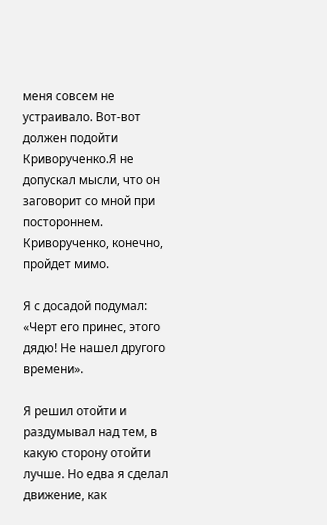меня совсем не устраивало. Вот-вот должен подойти Криворученко.Я не допускал мысли, что он заговорит со мной при постороннем. Криворученко, конечно, пройдет мимо.

Я с досадой подумал: «Черт его принес, этого дядю! Не нашел другого времени».

Я решил отойти и раздумывал над тем, в какую сторону отойти лучше. Но едва я сделал движение, как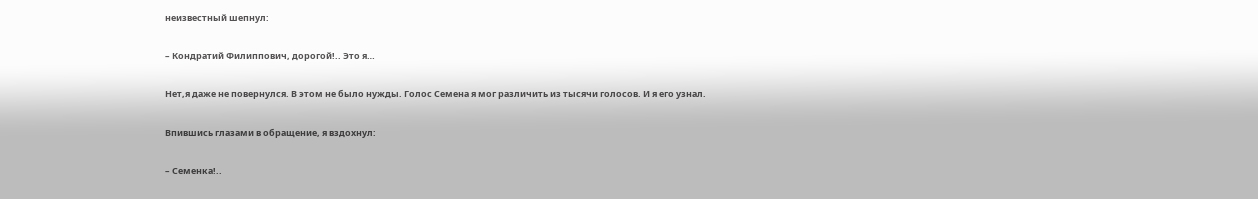неизвестный шепнул:

– Кондратий Филиппович, дорогой!.. Это я…

Нет,я даже не повернулся. В этом не было нужды. Голос Семена я мог различить из тысячи голосов. И я его узнал.

Впившись глазами в обращение, я вздохнул:

– Семенка!..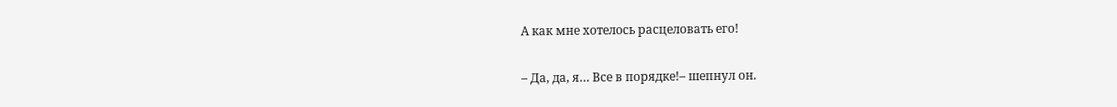А как мне хотелось расцеловать его!

– Да, да, я… Все в порядке!– шепнул он.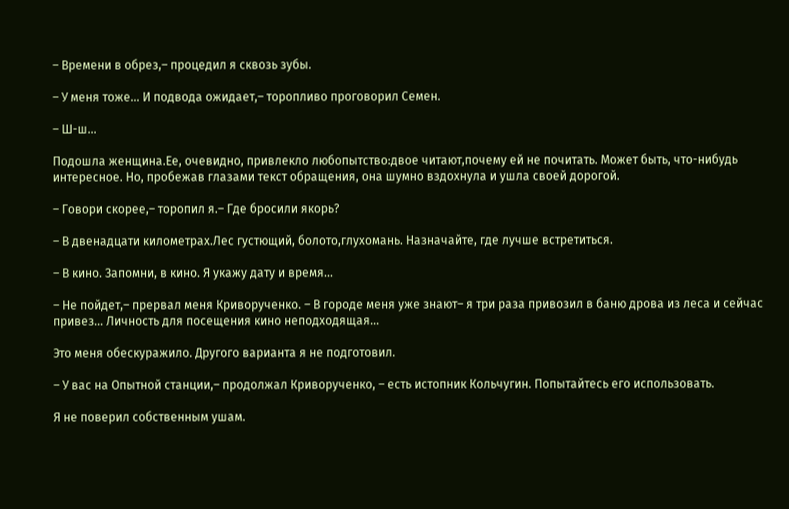– Времени в обрез,– процедил я сквозь зубы.

– У меня тоже… И подвода ожидает,– торопливо проговорил Семен.

– Ш-ш…

Подошла женщина.Ее, очевидно, привлекло любопытство:двое читают,почему ей не почитать. Может быть, что-нибудь интересное. Но, пробежав глазами текст обращения, она шумно вздохнула и ушла своей дорогой.

– Говори скорее,– торопил я.– Где бросили якорь?

– В двенадцати километрах.Лес густющий, болото,глухомань. Назначайте, где лучше встретиться.

– В кино. Запомни, в кино. Я укажу дату и время…

– Не пойдет,– прервал меня Криворученко. – В городе меня уже знают– я три раза привозил в баню дрова из леса и сейчас привез… Личность для посещения кино неподходящая…

Это меня обескуражило. Другого варианта я не подготовил.

– У вас на Опытной станции,– продолжал Криворученко, – есть истопник Кольчугин. Попытайтесь его использовать.

Я не поверил собственным ушам.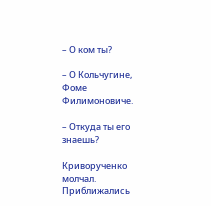– О ком ты?

– О Кольчугине, Фоме Филимоновиче.

– Откуда ты его знаешь?

Криворученко молчал. Приближались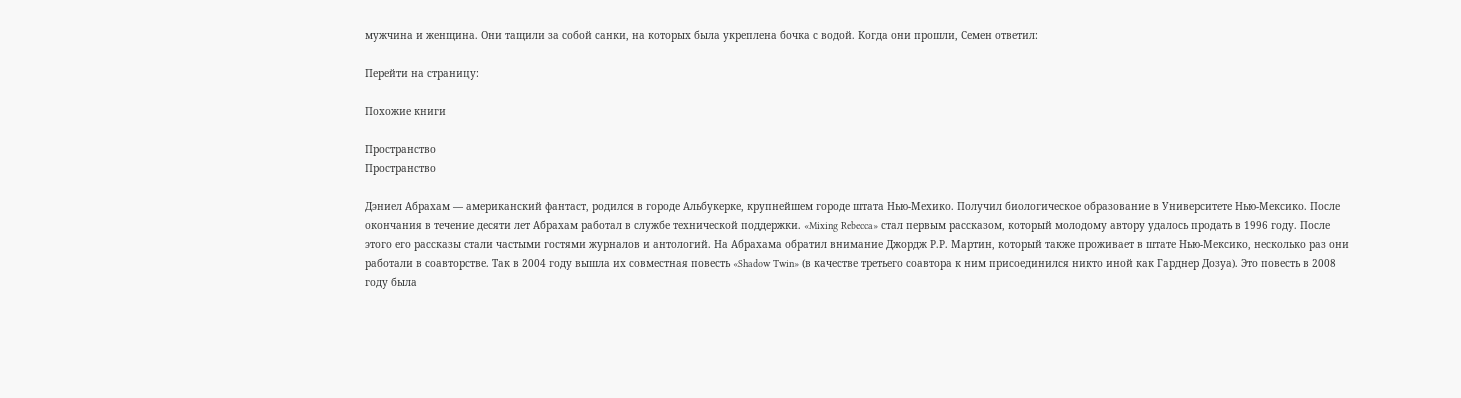мужчина и женщина. Они тащили за собой санки, на которых была укреплена бочка с водой. Когда они прошли, Семен ответил:

Перейти на страницу:

Похожие книги

Пространство
Пространство

Дэниел Абрахам — американский фантаст, родился в городе Альбукерке, крупнейшем городе штата Нью-Мехико. Получил биологическое образование в Университете Нью-Мексико. После окончания в течение десяти лет Абрахам работал в службе технической поддержки. «Mixing Rebecca» стал первым рассказом, который молодому автору удалось продать в 1996 году. После этого его рассказы стали частыми гостями журналов и антологий. На Абрахама обратил внимание Джордж Р.Р. Мартин, который также проживает в штате Нью-Мексико, несколько раз они работали в соавторстве. Так в 2004 году вышла их совместная повесть «Shadow Twin» (в качестве третьего соавтора к ним присоединился никто иной как Гарднер Дозуа). Это повесть в 2008 году была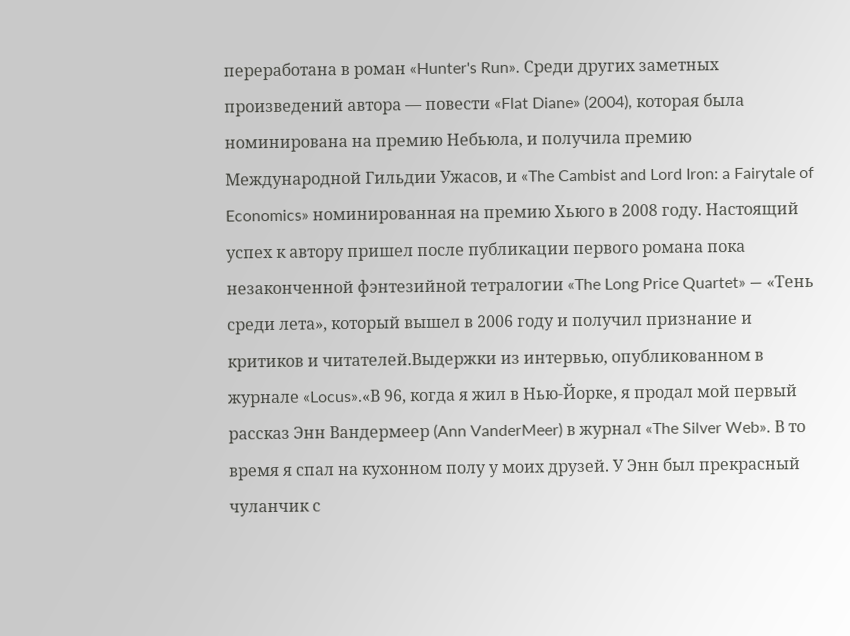переработана в роман «Hunter's Run». Среди других заметных произведений автора — повести «Flat Diane» (2004), которая была номинирована на премию Небьюла, и получила премию Международной Гильдии Ужасов, и «The Cambist and Lord Iron: a Fairytale of Economics» номинированная на премию Хьюго в 2008 году. Настоящий успех к автору пришел после публикации первого романа пока незаконченной фэнтезийной тетралогии «The Long Price Quartet» — «Тень среди лета», который вышел в 2006 году и получил признание и критиков и читателей.Выдержки из интервью, опубликованном в журнале «Locus».«В 96, когда я жил в Нью-Йорке, я продал мой первый рассказ Энн Вандермеер (Ann VanderMeer) в журнал «The Silver Web». В то время я спал на кухонном полу у моих друзей. У Энн был прекрасный чуланчик с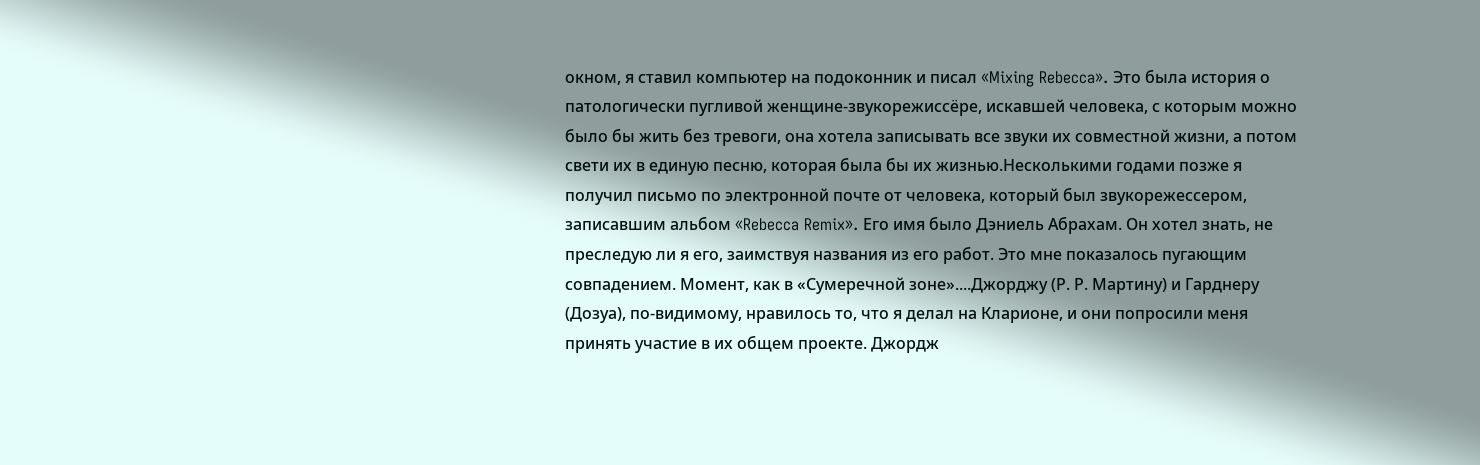окном, я ставил компьютер на подоконник и писал «Mixing Rebecca». Это была история о патологически пугливой женщине-звукорежиссёре, искавшей человека, с которым можно было бы жить без тревоги, она хотела записывать все звуки их совместной жизни, а потом свети их в единую песню, которая была бы их жизнью.Несколькими годами позже я получил письмо по электронной почте от человека, который был звукорежессером, записавшим альбом «Rebecca Remix». Его имя было Дэниель Абрахам. Он хотел знать, не преследую ли я его, заимствуя названия из его работ. Это мне показалось пугающим совпадением. Момент, как в «Сумеречной зоне»....Джорджу (Р. Р. Мартину) и Гарднеру (Дозуа), по-видимому, нравилось то, что я делал на Кларионе, и они попросили меня принять участие в их общем проекте. Джордж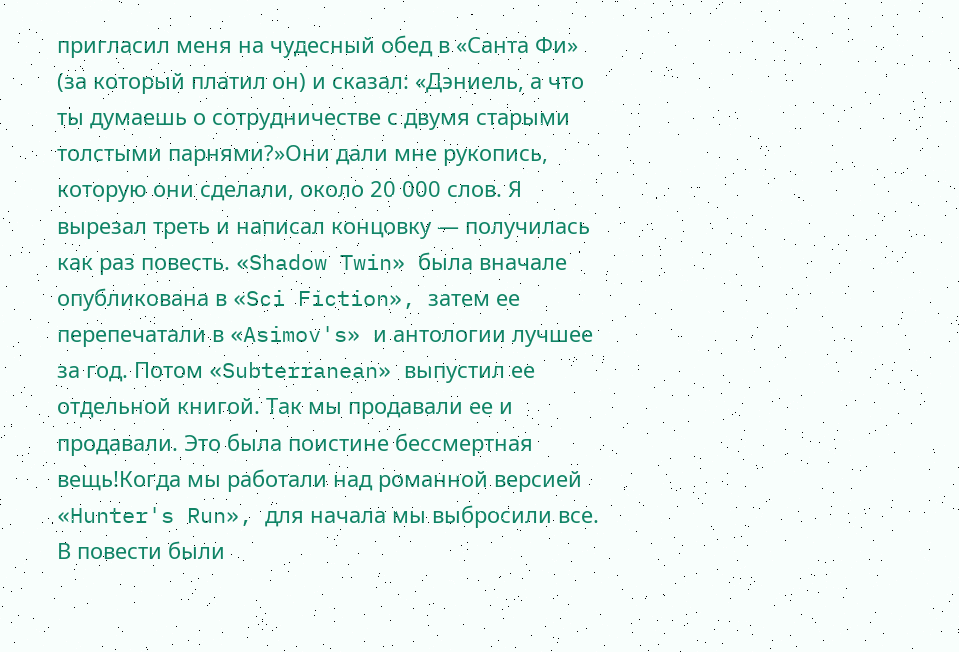пригласил меня на чудесный обед в «Санта Фи» (за который платил он) и сказал: «Дэниель, а что ты думаешь о сотрудничестве с двумя старыми толстыми парнями?»Они дали мне рукопись, которую они сделали, около 20 000 слов. Я вырезал треть и написал концовку — получилась как раз повесть. «Shadow Twin» была вначале опубликована в «Sci Fiction», затем ее перепечатали в «Asimov's» и антологии лучшее за год. Потом «Subterranean» выпустил ее отдельной книгой. Так мы продавали ее и продавали. Это была поистине бессмертная вещь!Когда мы работали над романной версией «Hunter's Run», для начала мы выбросили все. В повести были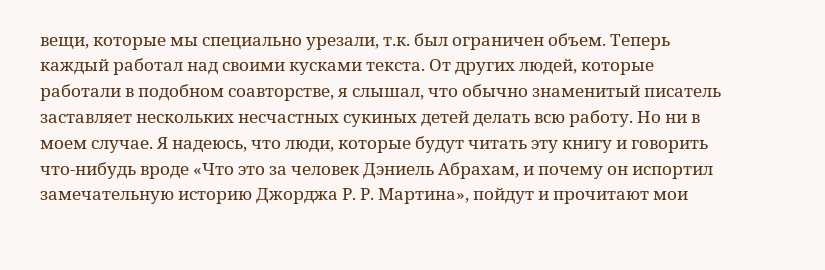вещи, которые мы специально урезали, т.к. был ограничен объем. Теперь каждый работал над своими кусками текста. От других людей, которые работали в подобном соавторстве, я слышал, что обычно знаменитый писатель заставляет нескольких несчастных сукиных детей делать всю работу. Но ни в моем случае. Я надеюсь, что люди, которые будут читать эту книгу и говорить что-нибудь вроде «Что это за человек Дэниель Абрахам, и почему он испортил замечательную историю Джорджа Р. Р. Мартина», пойдут и прочитают мои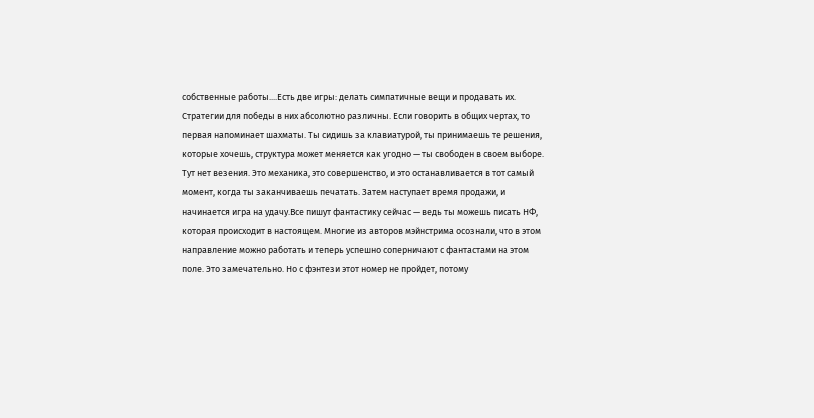собственные работы....Есть две игры: делать симпатичные вещи и продавать их. Стратегии для победы в них абсолютно различны. Если говорить в общих чертах, то первая напоминает шахматы. Ты сидишь за клавиатурой, ты принимаешь те решения, которые хочешь, структура может меняется как угодно — ты свободен в своем выборе. Тут нет везения. Это механика, это совершенство, и это останавливается в тот самый момент, когда ты заканчиваешь печатать. Затем наступает время продажи, и начинается игра на удачу.Все пишут фантастику сейчас — ведь ты можешь писать НФ, которая происходит в настоящем. Многие из авторов мэйнстрима осознали, что в этом направление можно работать и теперь успешно соперничают с фантастами на этом поле. Это замечательно. Но с фэнтези этот номер не пройдет, потому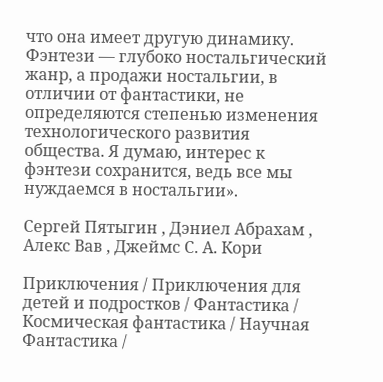что она имеет другую динамику. Фэнтези — глубоко ностальгический жанр, а продажи ностальгии, в отличии от фантастики, не определяются степенью изменения технологического развития общества. Я думаю, интерес к фэнтези сохранится, ведь все мы нуждаемся в ностальгии».

Сергей Пятыгин , Дэниел Абрахам , Алекс Вав , Джеймс С. А. Кори

Приключения / Приключения для детей и подростков / Фантастика / Космическая фантастика / Научная Фантастика /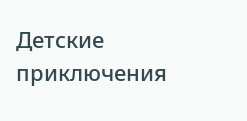Детские приключения